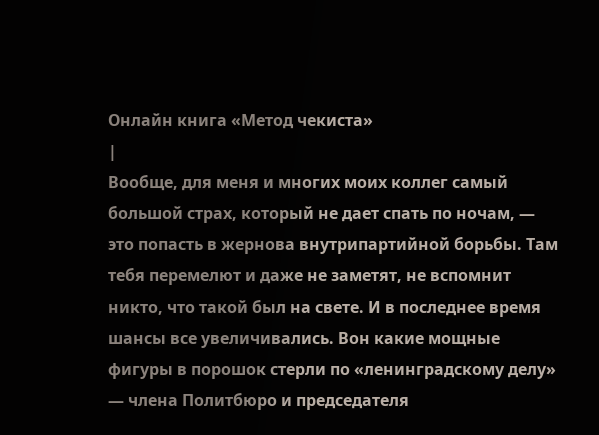Онлайн книга «Метод чекиста»
|
Вообще, для меня и многих моих коллег самый большой страх, который не дает спать по ночам, — это попасть в жернова внутрипартийной борьбы. Там тебя перемелют и даже не заметят, не вспомнит никто, что такой был на свете. И в последнее время шансы все увеличивались. Вон какие мощные фигуры в порошок стерли по «ленинградскому делу» — члена Политбюро и председателя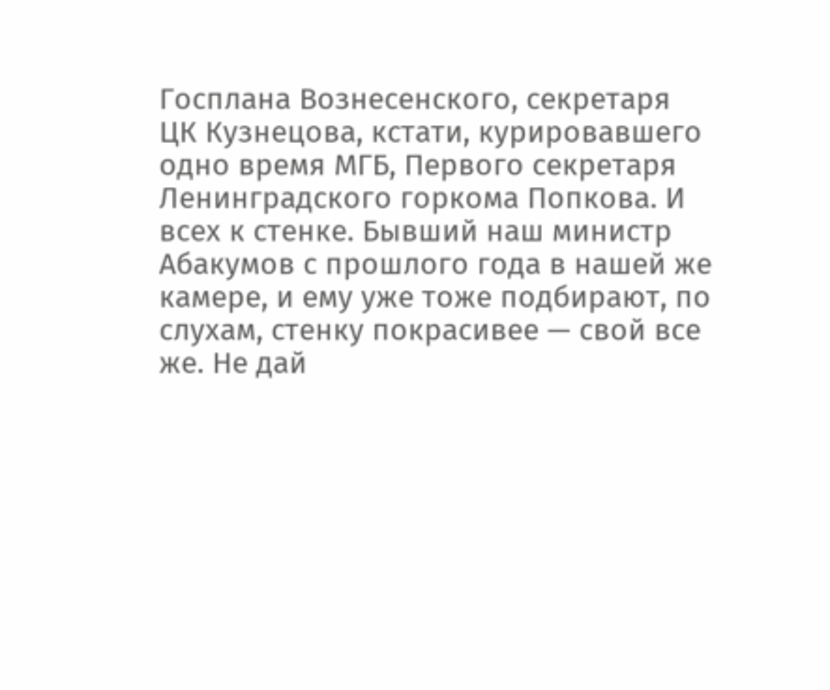Госплана Вознесенского, секретаря ЦК Кузнецова, кстати, курировавшего одно время МГБ, Первого секретаря Ленинградского горкома Попкова. И всех к стенке. Бывший наш министр Абакумов с прошлого года в нашей же камере, и ему уже тоже подбирают, по слухам, стенку покрасивее — свой все же. Не дай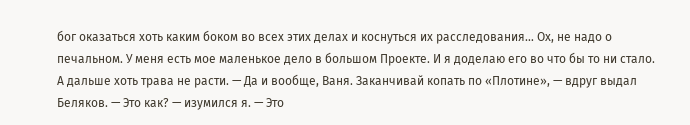бог оказаться хоть каким боком во всех этих делах и коснуться их расследования… Ох, не надо о печальном. У меня есть мое маленькое дело в большом Проекте. И я доделаю его во что бы то ни стало. А дальше хоть трава не расти. — Да и вообще, Ваня. Заканчивай копать по «Плотине», — вдруг выдал Беляков. — Это как? — изумился я. — Это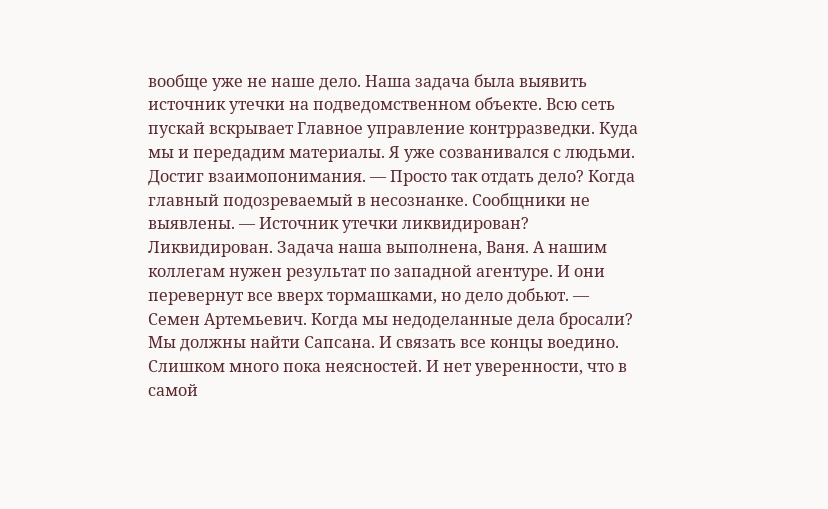вообще уже не наше дело. Наша задача была выявить источник утечки на подведомственном объекте. Всю сеть пускай вскрывает Главное управление контрразведки. Куда мы и передадим материалы. Я уже созванивался с людьми. Достиг взаимопонимания. — Просто так отдать дело? Когда главный подозреваемый в несознанке. Сообщники не выявлены. — Источник утечки ликвидирован? Ликвидирован. Задача наша выполнена, Ваня. А нашим коллегам нужен результат по западной агентуре. И они перевернут все вверх тормашками, но дело добьют. — Семен Артемьевич. Когда мы недоделанные дела бросали? Мы должны найти Сапсана. И связать все концы воедино. Слишком много пока неясностей. И нет уверенности, что в самой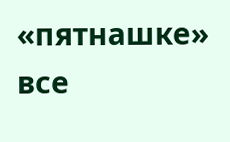«пятнашке» все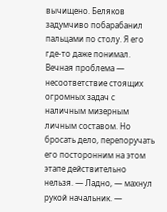вычищено. Беляков задумчиво побарабанил пальцами по столу. Я его где-то даже понимал. Вечная проблема — несоответствие стоящих огромных задач с наличным мизерным личным составом. Но бросать дело, перепоручать его посторонним на этом этапе действительно нельзя. — Ладно, — махнул рукой начальник. —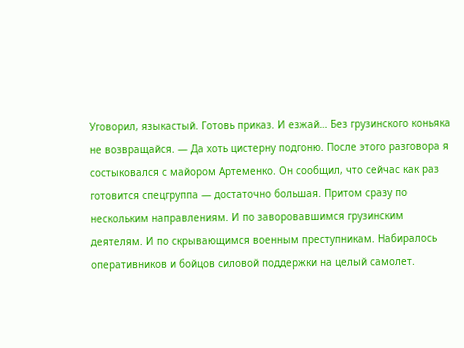Уговорил, языкастый. Готовь приказ. И езжай… Без грузинского коньяка не возвращайся. — Да хоть цистерну подгоню. После этого разговора я состыковался с майором Артеменко. Он сообщил, что сейчас как раз готовится спецгруппа — достаточно большая. Притом сразу по нескольким направлениям. И по заворовавшимся грузинским деятелям. И по скрывающимся военным преступникам. Набиралось оперативников и бойцов силовой поддержки на целый самолет.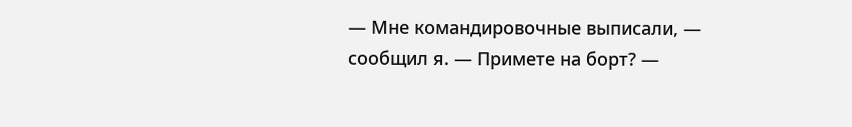— Мне командировочные выписали, — сообщил я. — Примете на борт? —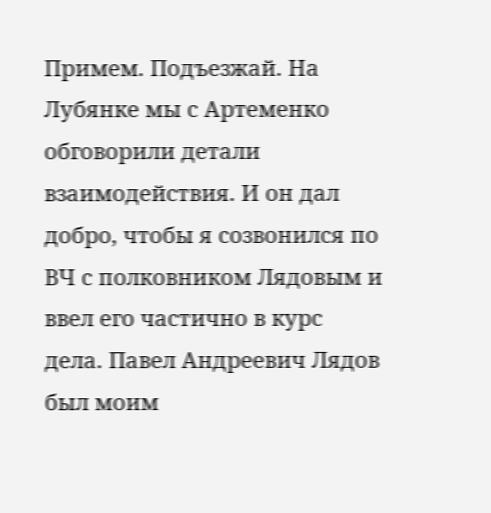Примем. Подъезжай. На Лубянке мы с Артеменко обговорили детали взаимодействия. И он дал добро, чтобы я созвонился по ВЧ с полковником Лядовым и ввел его частично в курс дела. Павел Андреевич Лядов был моим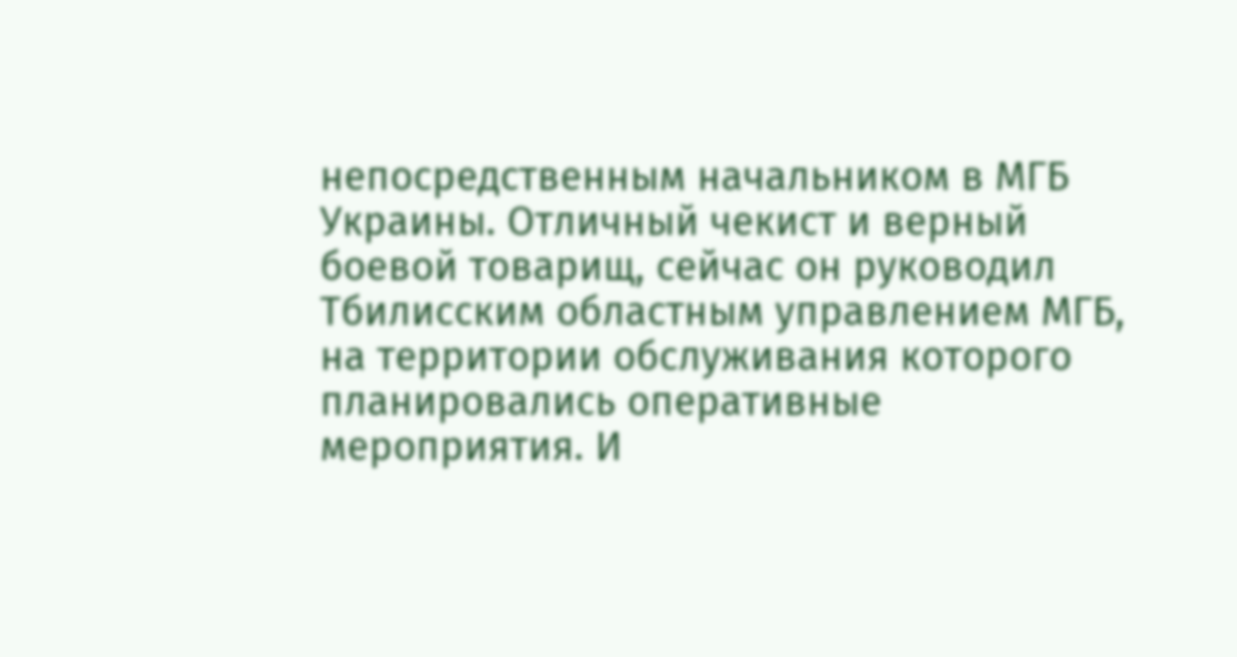непосредственным начальником в МГБ Украины. Отличный чекист и верный боевой товарищ, сейчас он руководил Тбилисским областным управлением МГБ, на территории обслуживания которого планировались оперативные мероприятия. И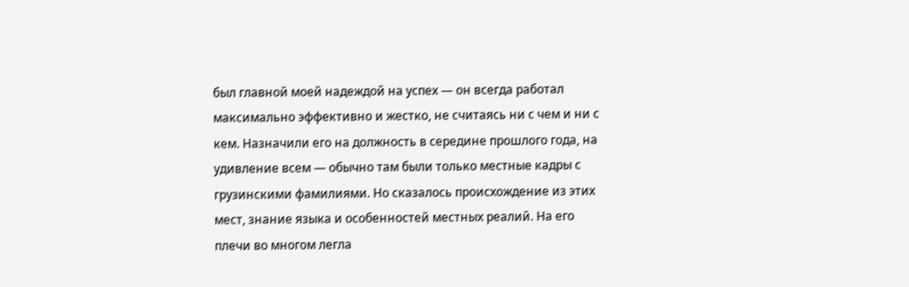был главной моей надеждой на успех — он всегда работал максимально эффективно и жестко, не считаясь ни с чем и ни с кем. Назначили его на должность в середине прошлого года, на удивление всем — обычно там были только местные кадры с грузинскими фамилиями. Но сказалось происхождение из этих мест, знание языка и особенностей местных реалий. На его плечи во многом легла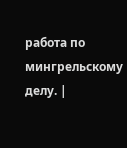работа по мингрельскому делу. |